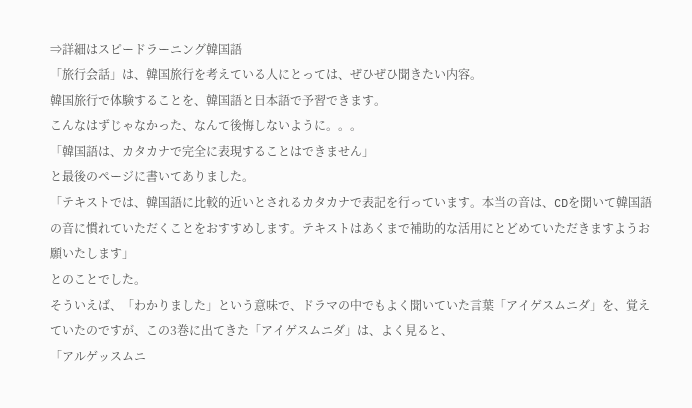⇒詳細はスピードラーニング韓国語
「旅行会話」は、韓国旅行を考えている人にとっては、ぜひぜひ聞きたい内容。
韓国旅行で体験することを、韓国語と日本語で予習できます。
こんなはずじゃなかった、なんて後悔しないように。。。
「韓国語は、カタカナで完全に表現することはできません」
と最後のページに書いてありました。
「テキストでは、韓国語に比較的近いとされるカタカナで表記を行っています。本当の音は、CDを聞いて韓国語の音に慣れていただくことをおすすめします。テキストはあくまで補助的な活用にとどめていただきますようお願いたします」
とのことでした。
そういえば、「わかりました」という意味で、ドラマの中でもよく聞いていた言葉「アイゲスムニダ」を、覚えていたのですが、この3巻に出てきた「アイゲスムニダ」は、よく見ると、
「アルゲッスムニ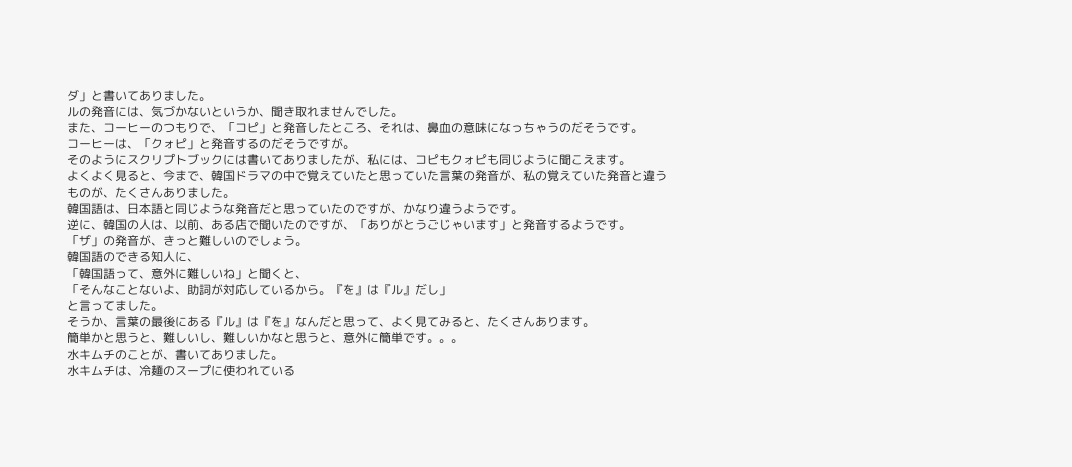ダ」と書いてありました。
ルの発音には、気づかないというか、聞き取れませんでした。
また、コーヒーのつもりで、「コピ」と発音したところ、それは、鼻血の意味になっちゃうのだそうです。
コーヒーは、「クォピ」と発音するのだそうですが。
そのようにスクリプトブックには書いてありましたが、私には、コピもクォピも同じように聞こえます。
よくよく見ると、今まで、韓国ドラマの中で覚えていたと思っていた言葉の発音が、私の覚えていた発音と違うものが、たくさんありました。
韓国語は、日本語と同じような発音だと思っていたのですが、かなり違うようです。
逆に、韓国の人は、以前、ある店で聞いたのですが、「ありがとうごじゃいます」と発音するようです。
「ザ」の発音が、きっと難しいのでしょう。
韓国語のできる知人に、
「韓国語って、意外に難しいね」と聞くと、
「そんなことないよ、助詞が対応しているから。『を』は『ル』だし」
と言ってました。
そうか、言葉の最後にある『ル』は『を』なんだと思って、よく見てみると、たくさんあります。
簡単かと思うと、難しいし、難しいかなと思うと、意外に簡単です。。。
水キムチのことが、書いてありました。
水キムチは、冷麺のスープに使われている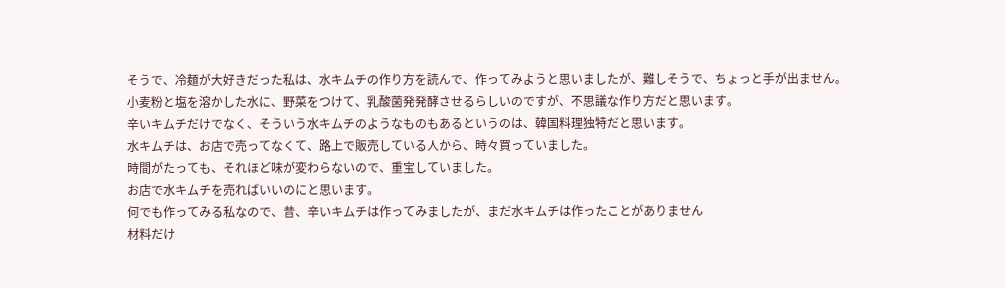そうで、冷麺が大好きだった私は、水キムチの作り方を読んで、作ってみようと思いましたが、難しそうで、ちょっと手が出ません。
小麦粉と塩を溶かした水に、野菜をつけて、乳酸菌発発酵させるらしいのですが、不思議な作り方だと思います。
辛いキムチだけでなく、そういう水キムチのようなものもあるというのは、韓国料理独特だと思います。
水キムチは、お店で売ってなくて、路上で販売している人から、時々買っていました。
時間がたっても、それほど味が変わらないので、重宝していました。
お店で水キムチを売ればいいのにと思います。
何でも作ってみる私なので、昔、辛いキムチは作ってみましたが、まだ水キムチは作ったことがありません
材料だけ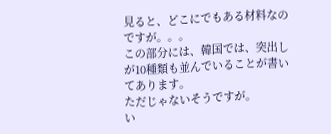見ると、どこにでもある材料なのですが。。。
この部分には、韓国では、突出しが10種類も並んでいることが書いてあります。
ただじゃないそうですが。
い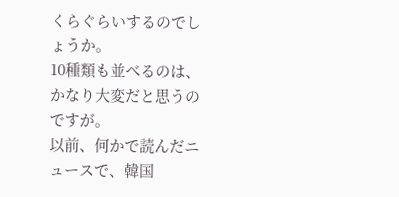くらぐらいするのでしょうか。
10種類も並べるのは、かなり大変だと思うのですが。
以前、何かで読んだニュースで、韓国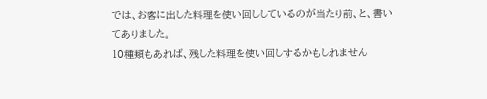では、お客に出した料理を使い回ししているのが当たり前、と、書いてありました。
10種類もあれば、残した料理を使い回しするかもしれません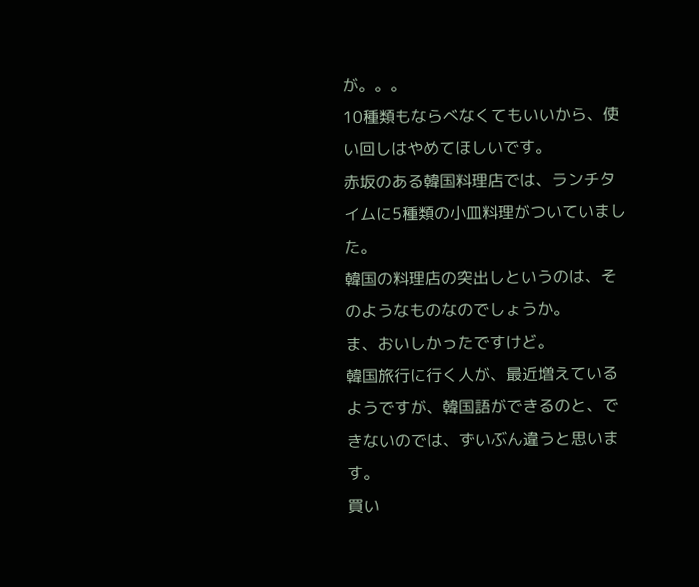が。。。
10種類もならべなくてもいいから、使い回しはやめてほしいです。
赤坂のある韓国料理店では、ランチタイムに5種類の小皿料理がついていました。
韓国の料理店の突出しというのは、そのようなものなのでしょうか。
ま、おいしかったですけど。
韓国旅行に行く人が、最近増えているようですが、韓国語ができるのと、できないのでは、ずいぶん違うと思います。
買い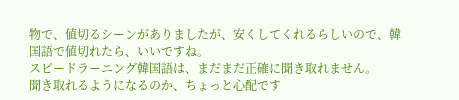物で、値切るシーンがありましたが、安くしてくれるらしいので、韓国語で値切れたら、いいですね。
スピードラーニング韓国語は、まだまだ正確に聞き取れません。
聞き取れるようになるのか、ちょっと心配です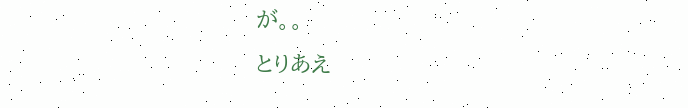が。。
とりあえ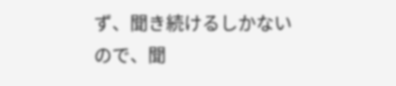ず、聞き続けるしかないので、聞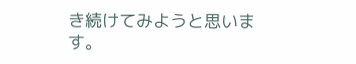き続けてみようと思います。